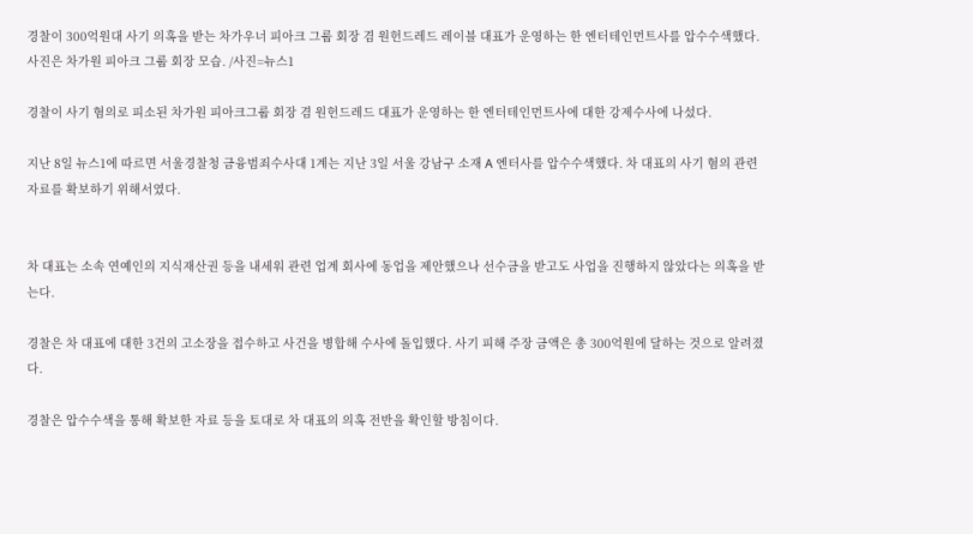경찰이 300억원대 사기 의혹을 받는 차가우너 피아크 그룹 회장 겸 원헌드레드 레이블 대표가 운영하는 한 엔터테인먼트사를 압수수색했다. 사진은 차가원 피아크 그룹 회장 모습. /사진=뉴스1

경찰이 사기 혐의로 피소된 차가원 피아크그룹 회장 겸 원헌드레드 대표가 운영하는 한 엔터테인먼트사에 대한 강제수사에 나섰다.

지난 8일 뉴스1에 따르면 서울경찰청 금융범죄수사대 1계는 지난 3일 서울 강남구 소재 A 엔터사를 압수수색했다. 차 대표의 사기 혐의 관련 자료를 확보하기 위해서였다.


차 대표는 소속 연예인의 지식재산권 등을 내세워 관련 업계 회사에 동업을 제안했으나 선수금을 받고도 사업을 진행하지 않았다는 의혹을 받는다.

경찰은 차 대표에 대한 3건의 고소장을 접수하고 사건을 병합해 수사에 돌입했다. 사기 피해 주장 금액은 총 300억원에 달하는 것으로 알려졌다.

경찰은 압수수색을 통해 확보한 자료 등을 토대로 차 대표의 의혹 전반을 확인할 방침이다.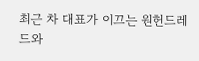최근 차 대표가 이끄는 원헌드레드와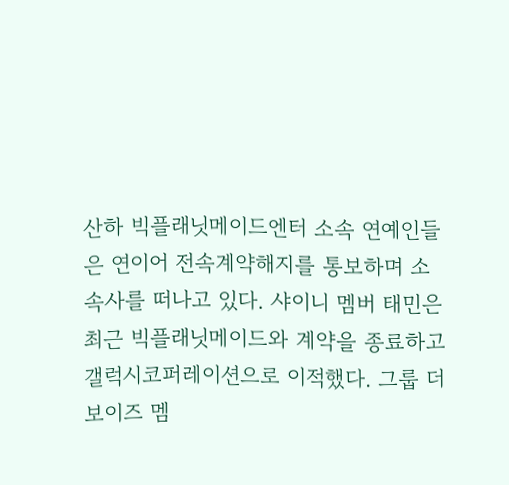산하 빅플래닛메이드엔터 소속 연예인들은 연이어 전속계약해지를 통보하며 소속사를 떠나고 있다. 샤이니 멤버 태민은 최근 빅플래닛메이드와 계약을 종료하고 갤럭시코퍼레이션으로 이적했다. 그룹 더보이즈 멤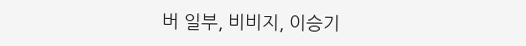버 일부, 비비지, 이승기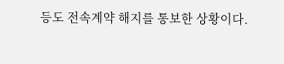등도 전속계약 해지를 통보한 상황이다.